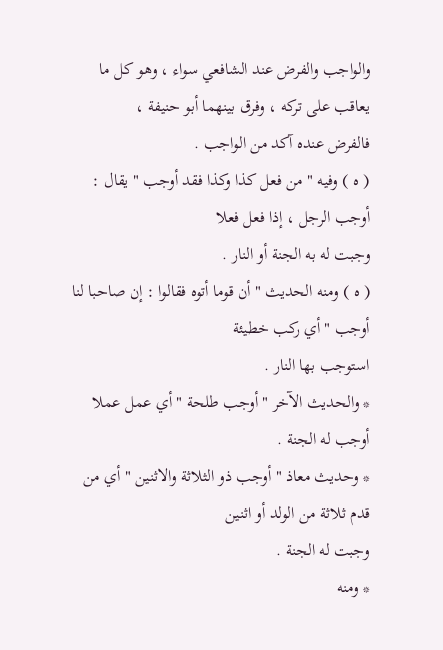والواجب والفرض عند الشافعي سواء ، وهو كل ما يعاقب على تركه ، وفرق بينهما أبو حنيفة ،
فالفرض عنده آكد من الواجب .
( ه ) وفيه " من فعل كذا وكذا فقد أوجب " يقال : أوجب الرجل ، إذا فعل فعلا
وجبت له به الجنة أو النار .
( ه ) ومنه الحديث " أن قوما أتوه فقالوا : إن صاحبا لنا أوجب " أي ركب خطيئة
استوجب بها النار .
* والحديث الآخر " أوجب طلحة " أي عمل عملا أوجب له الجنة .
* وحديث معاذ " أوجب ذو الثلاثة والاثنين " أي من قدم ثلاثة من الولد أو اثنين
وجبت له الجنة .
* ومنه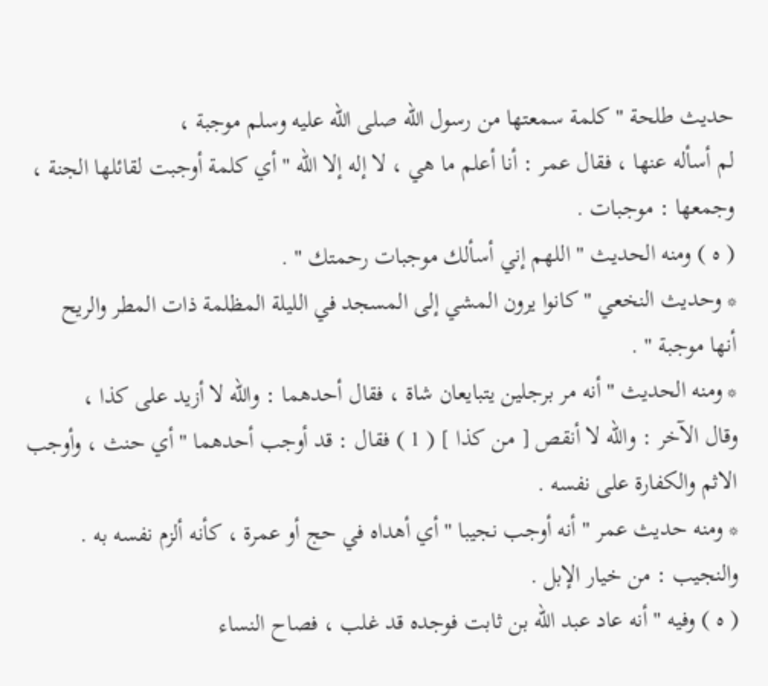حديث طلحة " كلمة سمعتها من رسول الله صلى الله عليه وسلم موجبة ،
لم أسأله عنها ، فقال عمر : أنا أعلم ما هي ، لا إله إلا الله " أي كلمة أوجبت لقائلها الجنة ،
وجمعها : موجبات .
( ه ) ومنه الحديث " اللهم إني أسألك موجبات رحمتك " .
* وحديث النخعي " كانوا يرون المشي إلى المسجد في الليلة المظلمة ذات المطر والريح
أنها موجبة " .
* ومنه الحديث " أنه مر برجلين يتبايعان شاة ، فقال أحدهما : والله لا أزيد على كذا ،
وقال الآخر : والله لا أنقص [ من كذا ] ( 1 ) فقال : قد أوجب أحدهما " أي حنث ، وأوجب
الاثم والكفارة على نفسه .
* ومنه حديث عمر " أنه أوجب نجيبا " أي أهداه في حج أو عمرة ، كأنه ألزم نفسه به .
والنجيب : من خيار الإبل .
( ه ) وفيه " أنه عاد عبد الله بن ثابت فوجده قد غلب ، فصاح النساء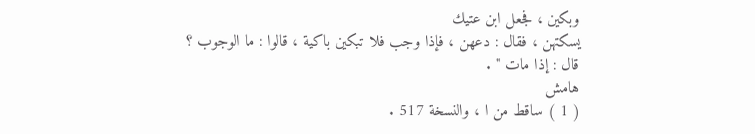وبكين ، فجعل ابن عتيك
يسكتهن ، فقال : دعهن ، فإذا وجب فلا تبكين باكية ، قالوا : ما الوجوب ؟ قال : إذا مات " .
هامش
( 1 ) ساقط من ا ، والنسخة 517 .